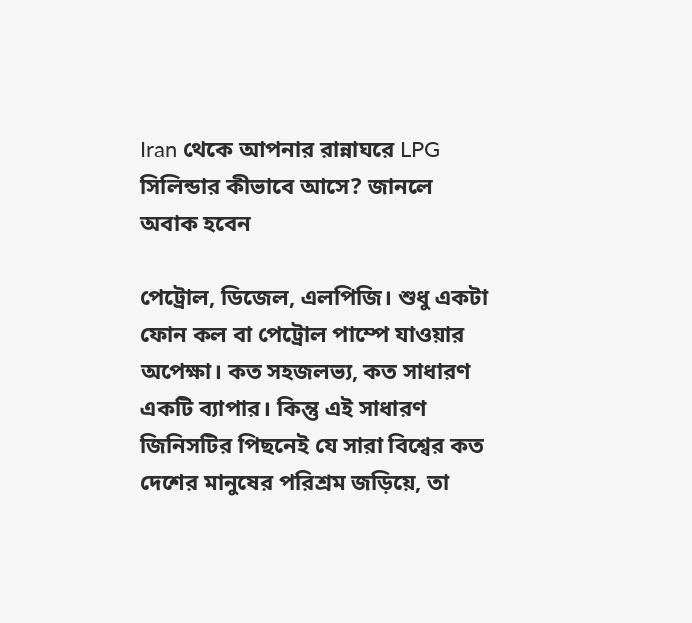Iran থেকে আপনার রান্নাঘরে LPG সিলিন্ডার কীভাবে আসে? জানলে অবাক হবেন

পেট্রোল, ডিজেল, এলপিজি। শুধু একটা ফোন কল বা পেট্রোল পাম্পে যাওয়ার অপেক্ষা। কত সহজলভ্য, কত সাধারণ একটি ব্যাপার। কিন্তু এই সাধারণ জিনিসটির পিছনেই যে সারা বিশ্বের কত দেশের মানুষের পরিশ্রম জড়িয়ে, তা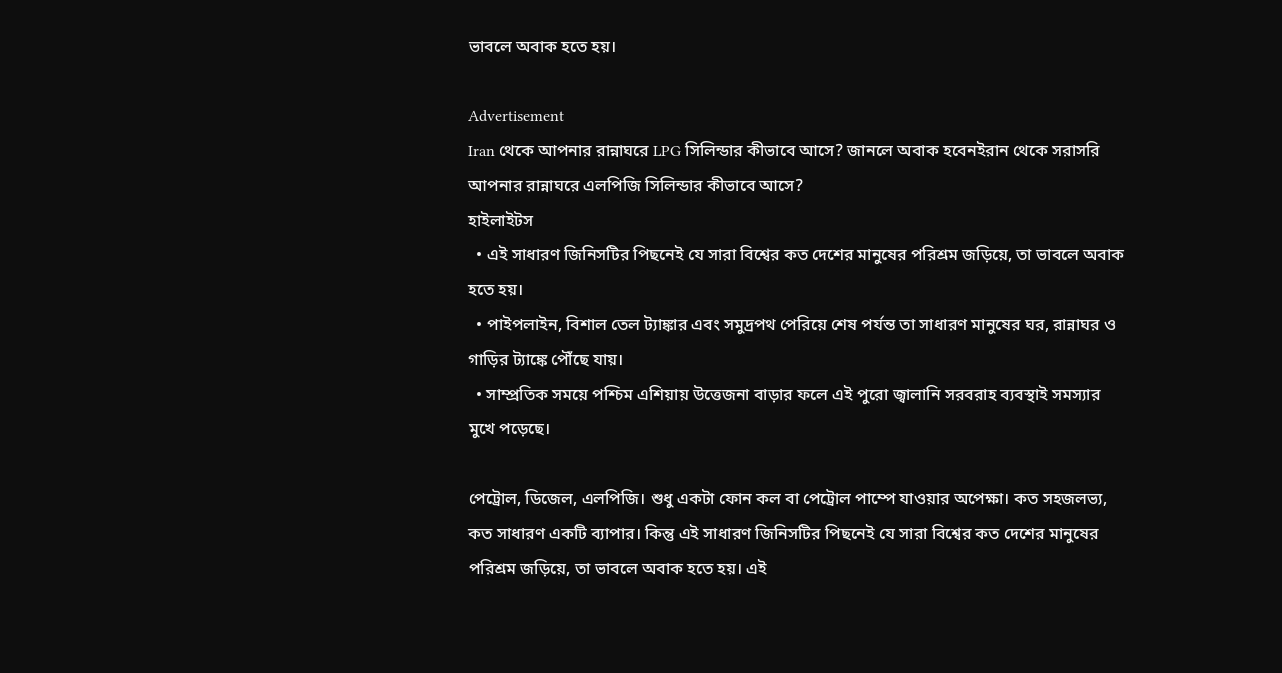ভাবলে অবাক হতে হয়।

Advertisement
Iran থেকে আপনার রান্নাঘরে LPG সিলিন্ডার কীভাবে আসে? জানলে অবাক হবেনইরান থেকে সরাসরি আপনার রান্নাঘরে এলপিজি সিলিন্ডার কীভাবে আসে?
হাইলাইটস
  • এই সাধারণ জিনিসটির পিছনেই যে সারা বিশ্বের কত দেশের মানুষের পরিশ্রম জড়িয়ে, তা ভাবলে অবাক হতে হয়।
  • পাইপলাইন, বিশাল তেল ট্যাঙ্কার এবং সমুদ্রপথ পেরিয়ে শেষ পর্যন্ত তা সাধারণ মানুষের ঘর, রান্নাঘর ও গাড়ির ট্যাঙ্কে পৌঁছে যায়।
  • সাম্প্রতিক সময়ে পশ্চিম এশিয়ায় উত্তেজনা বাড়ার ফলে এই পুরো জ্বালানি সরবরাহ ব্যবস্থাই সমস্যার মুখে পড়েছে।

পেট্রোল, ডিজেল, এলপিজি। শুধু একটা ফোন কল বা পেট্রোল পাম্পে যাওয়ার অপেক্ষা। কত সহজলভ্য, কত সাধারণ একটি ব্যাপার। কিন্তু এই সাধারণ জিনিসটির পিছনেই যে সারা বিশ্বের কত দেশের মানুষের পরিশ্রম জড়িয়ে, তা ভাবলে অবাক হতে হয়। এই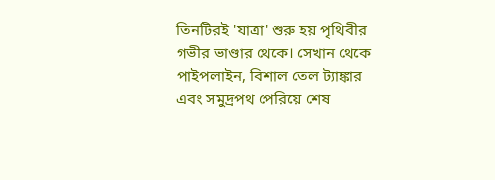তিনটিরই 'যাত্রা' শুরু হয় পৃথিবীর গভীর ভাণ্ডার থেকে। সেখান থেকে পাইপলাইন, বিশাল তেল ট্যাঙ্কার এবং সমুদ্রপথ পেরিয়ে শেষ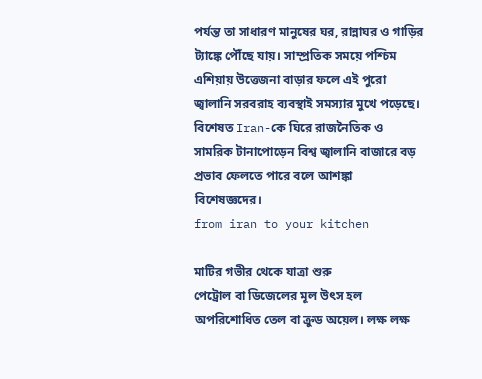পর্যন্ত তা সাধারণ মানুষের ঘর, রান্নাঘর ও গাড়ির ট্যাঙ্কে পৌঁছে যায়। সাম্প্রতিক সময়ে পশ্চিম এশিয়ায় উত্তেজনা বাড়ার ফলে এই পুরো জ্বালানি সরবরাহ ব্যবস্থাই সমস্যার মুখে পড়েছে। বিশেষত Iran-কে ঘিরে রাজনৈতিক ও সামরিক টানাপোড়েন বিশ্ব জ্বালানি বাজারে বড় প্রভাব ফেলতে পারে বলে আশঙ্কা বিশেষজ্ঞদের।
from iran to your kitchen

মাটির গভীর থেকে যাত্রা শুরু
পেট্রোল বা ডিজেলের মূল উৎস হল অপরিশোধিত তেল বা ক্রুড অয়েল। লক্ষ লক্ষ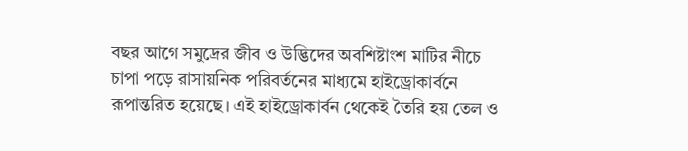বছর আগে সমুদ্রের জীব ও উদ্ভিদের অবশিষ্টাংশ মাটির নীচে চাপা পড়ে রাসায়নিক পরিবর্তনের মাধ্যমে হাইড্রোকার্বনে রূপান্তরিত হয়েছে। এই হাইড্রোকার্বন থেকেই তৈরি হয় তেল ও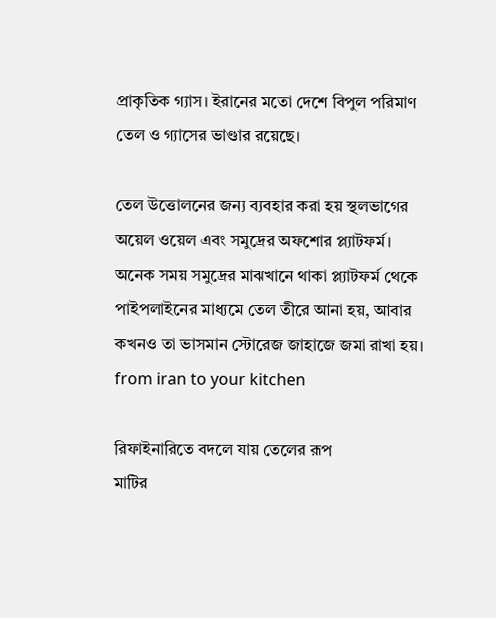প্রাকৃতিক গ্যাস। ইরানের মতো দেশে বিপুল পরিমাণ তেল ও গ্যাসের ভাণ্ডার রয়েছে।

তেল উত্তোলনের জন্য ব্যবহার করা হয় স্থলভাগের অয়েল ওয়েল এবং সমুদ্রের অফশোর প্ল্যাটফর্ম। অনেক সময় সমুদ্রের মাঝখানে থাকা প্ল্যাটফর্ম থেকে পাইপলাইনের মাধ্যমে তেল তীরে আনা হয়, আবার কখনও তা ভাসমান স্টোরেজ জাহাজে জমা রাখা হয়।
from iran to your kitchen

রিফাইনারিতে বদলে যায় তেলের রূপ
মাটির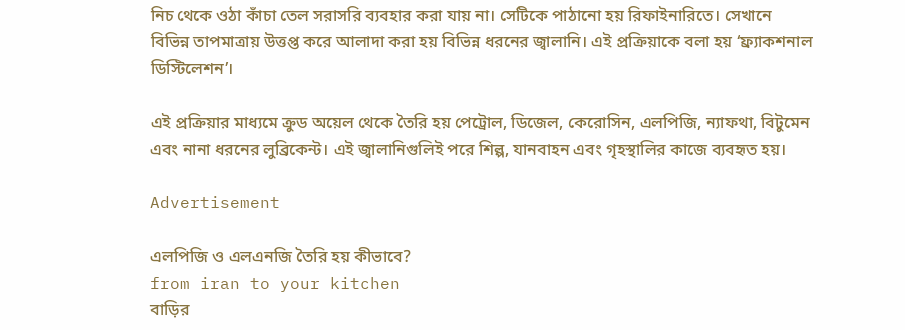নিচ থেকে ওঠা কাঁচা তেল সরাসরি ব্যবহার করা যায় না। সেটিকে পাঠানো হয় রিফাইনারিতে। সেখানে বিভিন্ন তাপমাত্রায় উত্তপ্ত করে আলাদা করা হয় বিভিন্ন ধরনের জ্বালানি। এই প্রক্রিয়াকে বলা হয় ‘ফ্র্যাকশনাল ডিস্টিলেশন’।

এই প্রক্রিয়ার মাধ্যমে ক্রুড অয়েল থেকে তৈরি হয় পেট্রোল, ডিজেল, কেরোসিন, এলপিজি, ন্যাফথা, বিটুমেন এবং নানা ধরনের লুব্রিকেন্ট। এই জ্বালানিগুলিই পরে শিল্প, যানবাহন এবং গৃহস্থালির কাজে ব্যবহৃত হয়।

Advertisement

এলপিজি ও এলএনজি তৈরি হয় কীভাবে?
from iran to your kitchen
বাড়ির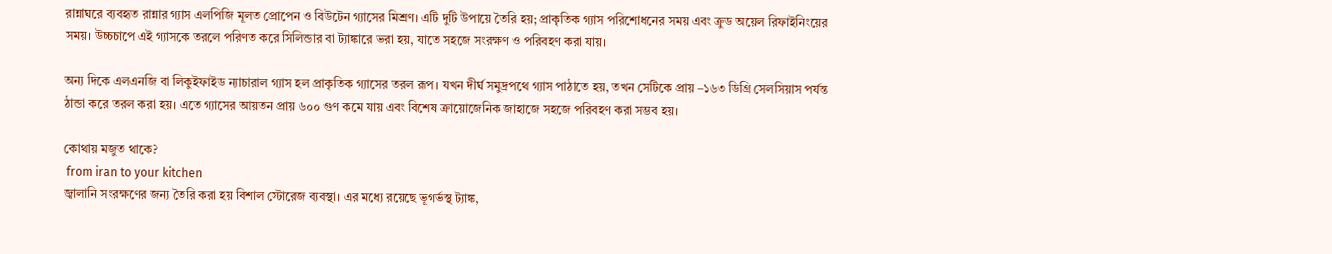রান্নাঘরে ব্যবহৃত রান্নার গ্যাস এলপিজি মূলত প্রোপেন ও বিউটেন গ্যাসের মিশ্রণ। এটি দুটি উপায়ে তৈরি হয়; প্রাকৃতিক গ্যাস পরিশোধনের সময় এবং ক্রুড অয়েল রিফাইনিংয়ের সময়। উচ্চচাপে এই গ্যাসকে তরলে পরিণত করে সিলিন্ডার বা ট্যাঙ্কারে ভরা হয়, যাতে সহজে সংরক্ষণ ও পরিবহণ করা যায়।

অন্য দিকে এলএনজি বা লিকুইফাইড ন্যাচারাল গ্যাস হল প্রাকৃতিক গ্যাসের তরল রূপ। যখন দীর্ঘ সমুদ্রপথে গ্যাস পাঠাতে হয়, তখন সেটিকে প্রায় –১৬৩ ডিগ্রি সেলসিয়াস পর্যন্ত ঠান্ডা করে তরল করা হয়। এতে গ্যাসের আয়তন প্রায় ৬০০ গুণ কমে যায় এবং বিশেষ ক্রায়োজেনিক জাহাজে সহজে পরিবহণ করা সম্ভব হয়।

কোথায় মজুত থাকে?
 from iran to your kitchen
জ্বালানি সংরক্ষণের জন্য তৈরি করা হয় বিশাল স্টোরেজ ব্যবস্থা। এর মধ্যে রয়েছে ভূগর্ভস্থ ট্যাঙ্ক,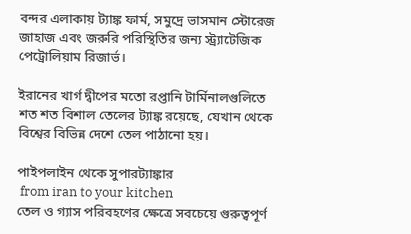বন্দর এলাকায় ট্যাঙ্ক ফার্ম, সমুদ্রে ভাসমান স্টোরেজ জাহাজ এবং জরুরি পরিস্থিতির জন্য স্ট্র্যাটেজিক পেট্রোলিয়াম রিজার্ভ।

ইরানের খার্গ দ্বীপের মতো রপ্তানি টার্মিনালগুলিতে শত শত বিশাল তেলের ট্যাঙ্ক রয়েছে, যেখান থেকে বিশ্বের বিভিন্ন দেশে তেল পাঠানো হয়।

পাইপলাইন থেকে সুপারট্যাঙ্কার
 from iran to your kitchen
তেল ও গ্যাস পরিবহণের ক্ষেত্রে সবচেয়ে গুরুত্বপূর্ণ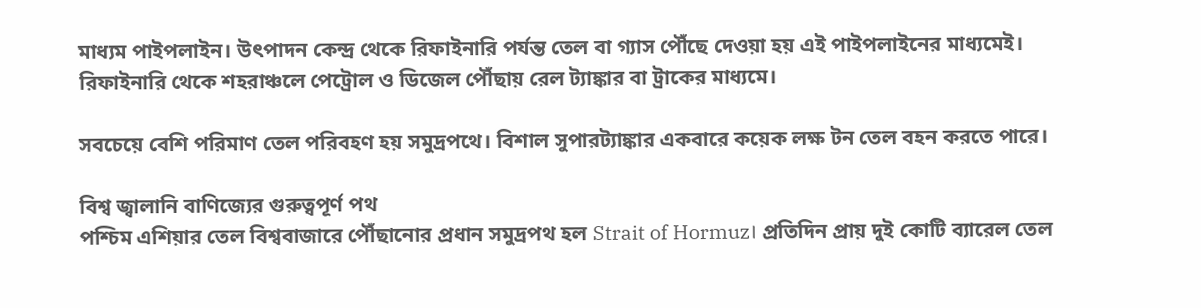মাধ্যম পাইপলাইন। উৎপাদন কেন্দ্র থেকে রিফাইনারি পর্যন্ত তেল বা গ্যাস পৌঁছে দেওয়া হয় এই পাইপলাইনের মাধ্যমেই। রিফাইনারি থেকে শহরাঞ্চলে পেট্রোল ও ডিজেল পৌঁছায় রেল ট্যাঙ্কার বা ট্রাকের মাধ্যমে।

সবচেয়ে বেশি পরিমাণ তেল পরিবহণ হয় সমুদ্রপথে। বিশাল সুপারট্যাঙ্কার একবারে কয়েক লক্ষ টন তেল বহন করতে পারে।

বিশ্ব জ্বালানি বাণিজ্যের গুরুত্বপূর্ণ পথ
পশ্চিম এশিয়ার তেল বিশ্ববাজারে পৌঁছানোর প্রধান সমুদ্রপথ হল Strait of Hormuz। প্রতিদিন প্রায় দুই কোটি ব্যারেল তেল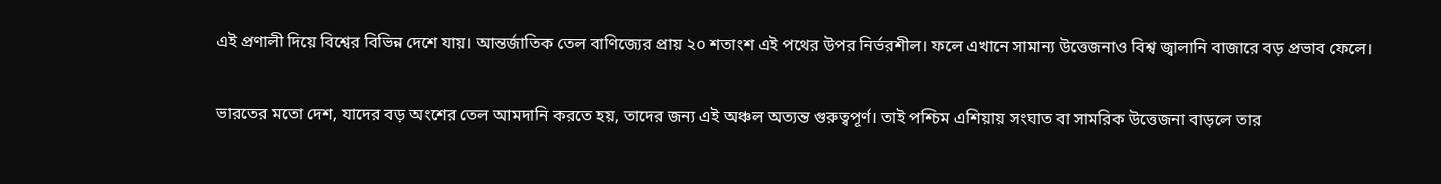এই প্রণালী দিয়ে বিশ্বের বিভিন্ন দেশে যায়। আন্তর্জাতিক তেল বাণিজ্যের প্রায় ২০ শতাংশ এই পথের উপর নির্ভরশীল। ফলে এখানে সামান্য উত্তেজনাও বিশ্ব জ্বালানি বাজারে বড় প্রভাব ফেলে।

ভারতের মতো দেশ, যাদের বড় অংশের তেল আমদানি করতে হয়, তাদের জন্য এই অঞ্চল অত্যন্ত গুরুত্বপূর্ণ। তাই পশ্চিম এশিয়ায় সংঘাত বা সামরিক উত্তেজনা বাড়লে তার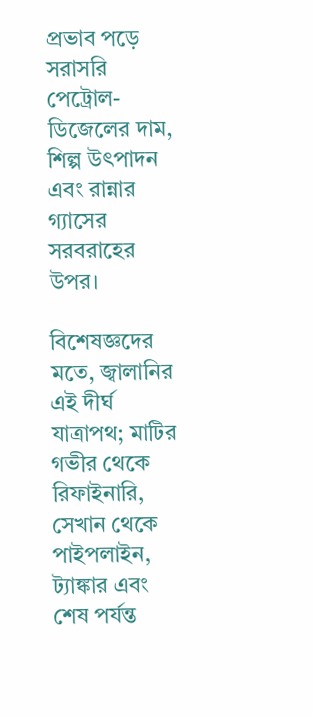প্রভাব পড়ে সরাসরি পেট্রোল-ডিজেলের দাম, শিল্প উৎপাদন এবং রান্নার গ্যাসের সরবরাহের উপর।

বিশেষজ্ঞদের মতে, জ্বালানির এই দীর্ঘ যাত্রাপথ; মাটির গভীর থেকে রিফাইনারি, সেখান থেকে পাইপলাইন, ট্যাঙ্কার এবং শেষ পর্যন্ত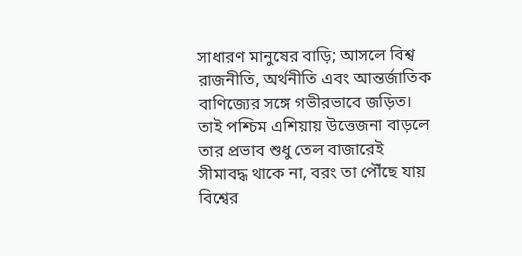সাধারণ মানুষের বাড়ি; আসলে বিশ্ব রাজনীতি, অর্থনীতি এবং আন্তর্জাতিক বাণিজ্যের সঙ্গে গভীরভাবে জড়িত। তাই পশ্চিম এশিয়ায় উত্তেজনা বাড়লে তার প্রভাব শুধু তেল বাজারেই সীমাবদ্ধ থাকে না, বরং তা পৌঁছে যায় বিশ্বের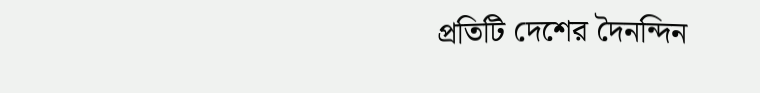প্রতিটি দেশের দৈনন্দিন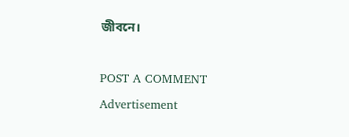জীবনে।

POST A COMMENT
Advertisement